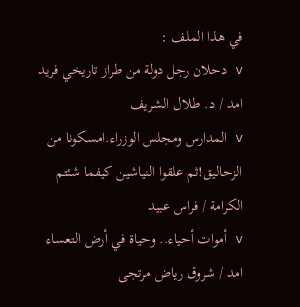في هذا الملف :
v دحلان رجل دولة من طراز تاريخي فريد
امد / د. طلال الشريف
v المدارس ومجلس الوزراء.امسكونا من الزحاليق!ثم علقوا النياشين كيفما شئتم
الكرامة / فراس عبيد
v أموات أحياء.. وحياة في أرض التعساء
امد / شروق رياض مرتجى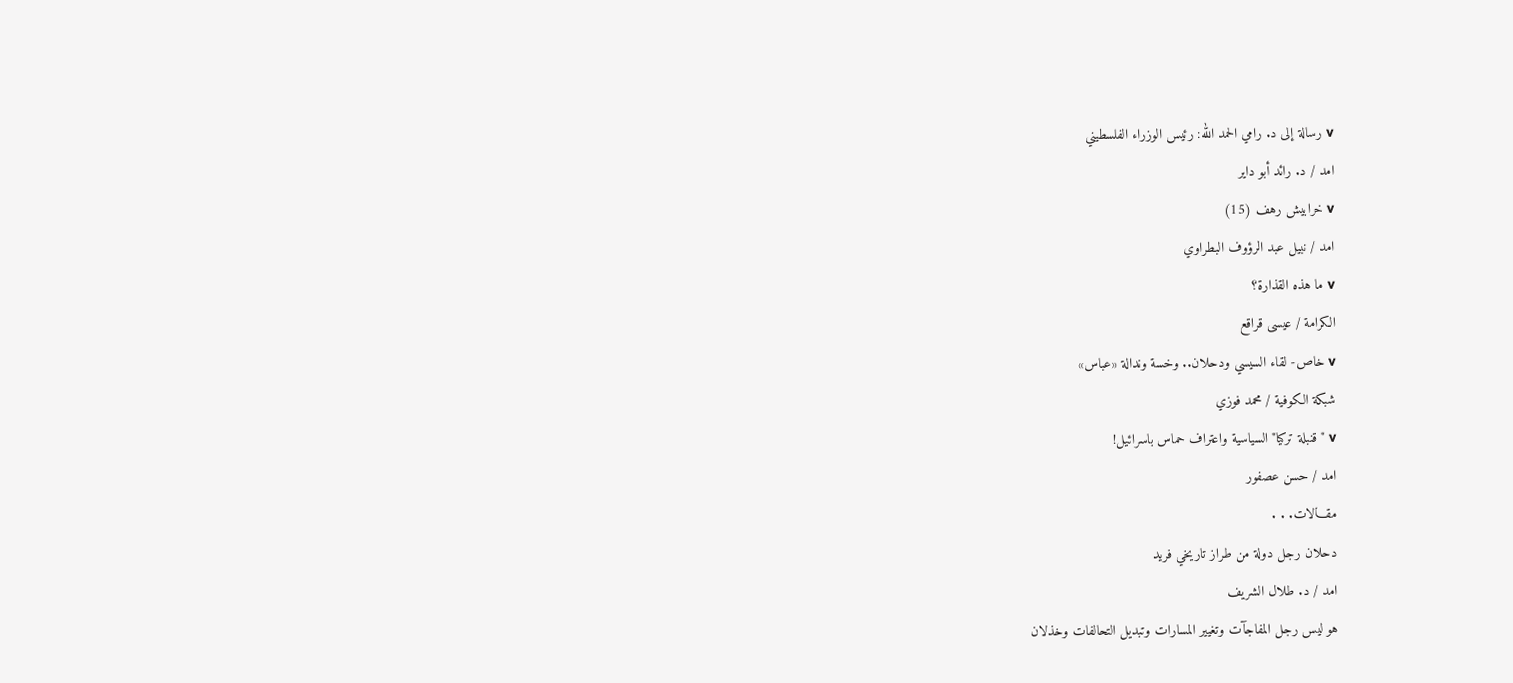v رسالة إلى د. رامي الحمد الله: رئيس الوزراء الفلسطيني
امد / د. رائد أبو داير
v خرابيش رهف (15)
امد / نبيل عبد الرؤوف البطراوي
v ما هذه القذارة؟
الكرامة / عيسى قراقع
v خاص- لقاء السيسي ودحلان.. وخسة وندالة «عباس»
شبكة الكوفية / محمد فوزي
v "قنبلة تركيا" السياسية واعتراف حماس باسرائيل!
امد / حسن عصفور
مقـــالات. . .
دحلان رجل دولة من طراز تاريخي فريد
امد / د. طلال الشريف
هو ليس رجل المفاجآت وتغيير المسارات وتبديل التحالفات وخذلان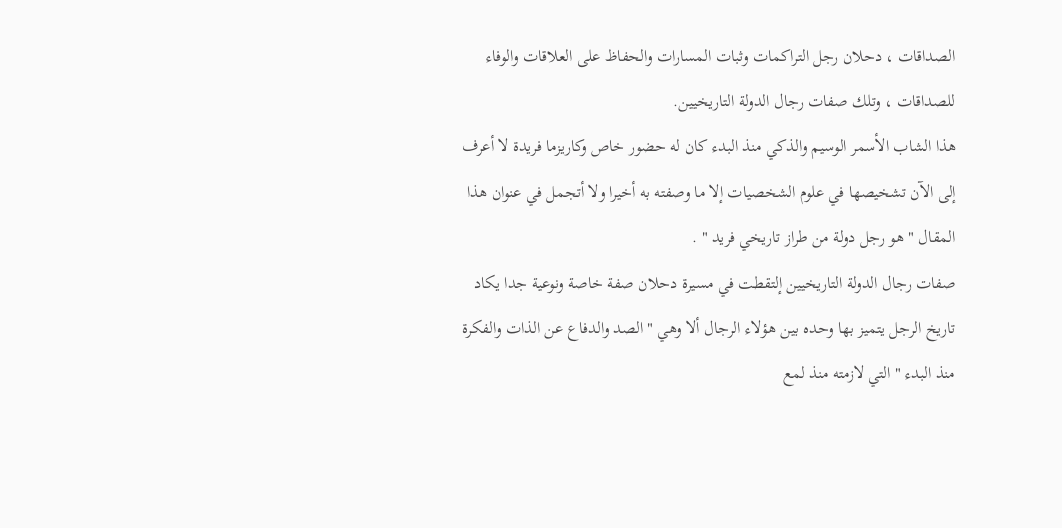الصداقات ، دحلان رجل التراكمات وثبات المسارات والحفاظ على العلاقات والوفاء للصداقات ، وتلك صفات رجال الدولة التاريخيين.
هذا الشاب الأسمر الوسيم والذكي منذ البدء كان له حضور خاص وكاريزما فريدة لا أعرف إلى الآن تشخيصها في علوم الشخصيات إلا ما وصفته به أخيرا ولا أتجمل في عنوان هذا المقال " هو رجل دولة من طراز تاريخي فريد " .
صفات رجال الدولة التاريخيين إلتقطت في مسيرة دحلان صفة خاصة ونوعية جدا يكاد تاريخ الرجل يتميز بها وحده بين هؤلاء الرجال ألا وهي " الصد والدفاع عن الذات والفكرة منذ البدء " التي لازمته منذ لمع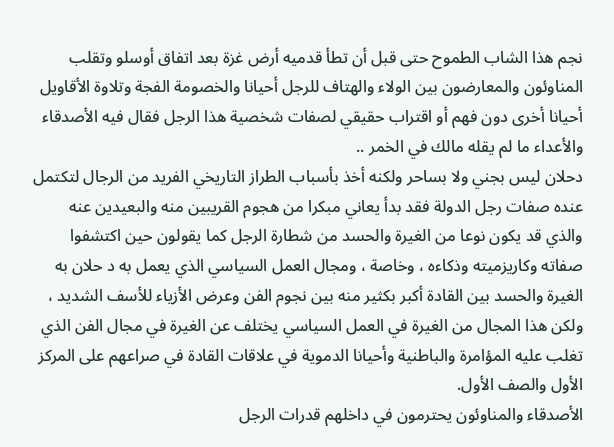نجم هذا الشاب الطموح حتى قبل أن تطأ قدميه أرض غزة بعد اتفاق أوسلو وتقلب المناوئون والمعارضون بين الولاء والهتاف للرجل أحيانا والخصومة الفجة وتلاوة الأقاويل أحيانا أخرى دون فهم أو اقتراب حقيقي لصفات شخصية هذا الرجل فقال فيه الأصدقاء والأعداء ما لم يقله مالك في الخمر ..
دحلان ليس بجني ولا بساحر ولكنه أخذ بأسباب الطراز التاريخي الفريد من الرجال لتكتمل عنده صفات رجل الدولة فقد بدأ يعاني مبكرا من هجوم القريبين منه والبعيدين عنه والذي قد يكون نوعا من الغيرة والحسد من شطارة الرجل كما يقولون حين اكتشفوا صفاته وكاريزميته وذكاءه ، وخاصة ، ومجال العمل السياسي الذي يعمل به د حلان به الغيرة والحسد بين القادة أكبر بكثير منه بين نجوم الفن وعرض الأزياء للأسف الشديد ، ولكن هذا المجال من الغيرة في العمل السياسي يختلف عن الغيرة في مجال الفن الذي تغلب عليه المؤامرة والباطنية وأحيانا الدموية في علاقات القادة في صراعهم على المركز الأول والصف الأول.
الأصدقاء والمناوئون يحترمون في داخلهم قدرات الرجل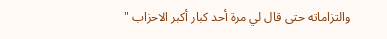والتزاماته حتى قال لي مرة أحد كبار أكبر الاحزاب "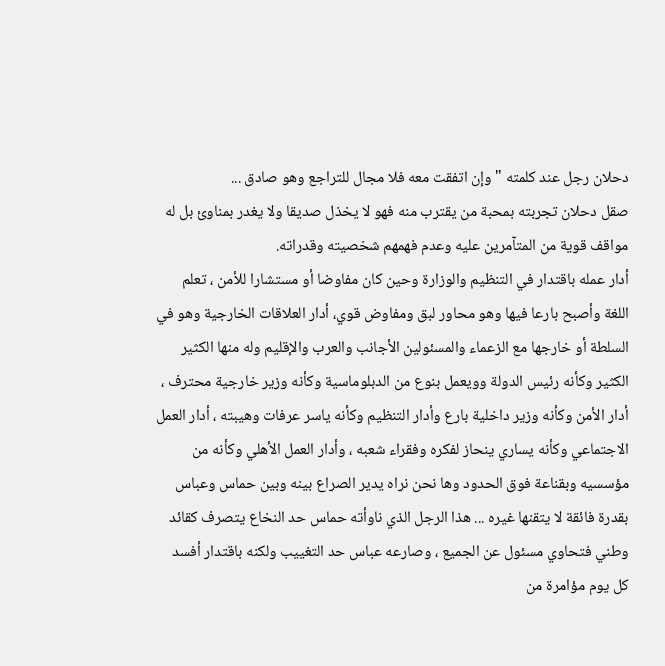دحلان رجل عند كلمته " وإن اتفقت معه فلا مجال للتراجع وهو صادق ...
صقل دحلان تجربته بمحبة من يقترب منه فهو لا يخذل صديقا ولا يغدر بمناوئ بل له مواقف قوية من المتآمرين عليه وعدم فهمهم شخصيته وقدراته.
أدار عمله باقتدار في التنظيم والوزارة وحين كان مفاوضا أو مستشارا للأمن ، تعلم اللغة وأصبح بارعا فيها وهو محاور لبق ومفاوض قوي، أدار العلاقات الخارجية وهو في السلطة أو خارجها مع الزعماء والمسئولين الأجانب والعرب والإقليم وله منها الكثير الكثير وكأنه رئيس الدولة وويعمل بنوع من الدبلوماسية وكأنه وزير خارجية محترف ، أدار الأمن وكأنه وزير داخلية بارع وأدار التنظيم وكأنه ياسر عرفات وهيبته ، أدار العمل الاجتماعي وكأنه يساري ينحاز لفكره وفقراء شعبه ، وأدار العمل الأهلي وكأنه من مؤسسيه وبقناعة فوق الحدود وها نحن نراه يدير الصراع بينه وبين حماس وعباس بقدرة فائقة لا يتقنها غيره ... هذا الرجل الذي ناوأته حماس حد النخاع يتصرف كقائد وطني فتحاوي مسئول عن الجميع ، وصارعه عباس حد التغييب ولكنه باقتدار أفسد كل يوم مؤامرة من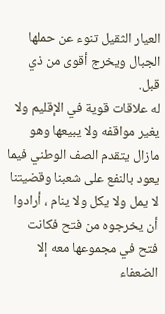العيار الثقيل تنوء عن حملها الجبال ويخرج أقوى من ذي قبل.
له علاقات قوية في الإقليم ولا يغير مواقفه ولا يبيعها وهو مازال يتقدم الصف الوطني فيما يعود بالنفع على شعبنا وقضيتنا لا يمل ولا يكل ولا ينام ، أرادوا أن يخرجوه من فتح فكانت فتح في مجموعها معه إلا الضعفاء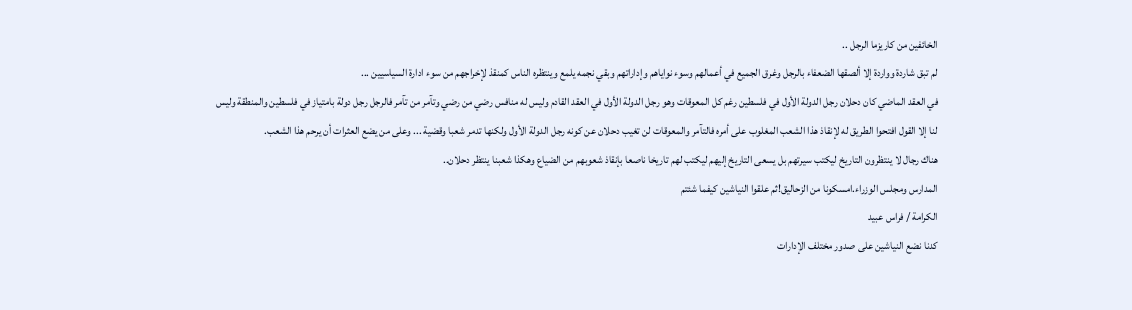الخائفين من كاريزما الرجل ..
لم تبق شاردة وواردة إلا ألصقها الضعفاء بالرجل وغرق الجميع في أعمالهم وسوء نواياهم وإداراتهم وبقي نجمه يلمع وينتظره الناس كمنقذ لإخراجهم من سوء ادارة السياسيين ...
في العقد الماضي كان دحلان رجل الدولة الأول في فلسطين رغم كل المعوقات وهو رجل الدولة الأول في العقد القادم وليس له منافس رضي من رضي وتآمر من تآمر فالرجل رجل دولة بامتياز في فلسطين والمنطقة وليس لنا إلا القول افتحوا الطريق له لإنقاذ هذا الشعب المغلوب على أمره فالتآمر والمعوقات لن تغيب دحلان عن كونه رجل الدولة الأول ولكنها تدمر شعبا وقضية ... وعلى من يضع العثرات أن يرحم هذا الشعب.
هناك رجال لا ينتظرون التاريخ ليكتب سيرتهم بل يسعى التاريخ إليهم ليكتب لهم تاريخا ناصعا بإنقاذ شعوبهم من الضياع وهكذا شعبنا ينتظر دحلان..
المدارس ومجلس الوزراء.امسكونا من الزحاليق!ثم علقوا النياشين كيفما شئتم
الكرامة / فراس عبيد
كدنا نضع النياشين على صدور مختلف الإدارات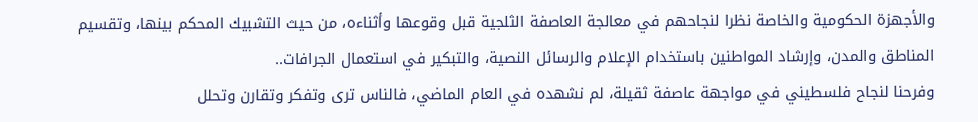والأجهزة الحكومية والخاصة نظرا لنجاحهم في معالجة العاصفة الثلجية قبل وقوعها وأثناءه، من حيث التشبيك المحكم بينها، وتقسيم المناطق والمدن، وإرشاد المواطنين باستخدام الإعلام والرسائل النصية، والتبكير في استعمال الجرافات..
وفرحنا لنجاح فلسطيني في مواجهة عاصفة ثقيلة، لم نشهده في العام الماضي، فالناس ترى وتفكر وتقارن وتحلل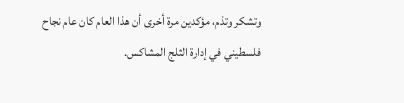وتشكر وتذم، مؤكدين مرة أخرى أن هذا العام كان عام نجاح فلسطيني في إدارة الثلج المشاكس.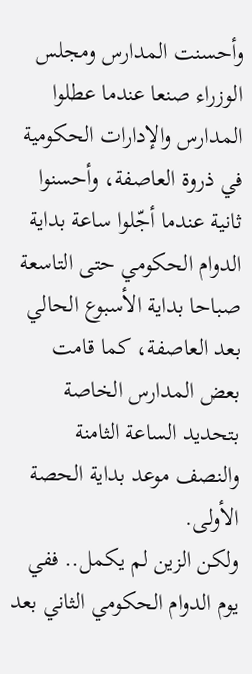وأحسنت المدارس ومجلس الوزراء صنعا عندما عطلوا المدارس والإدارات الحكومية في ذروة العاصفة، وأحسنوا ثانية عندما أجّلوا ساعة بداية الدوام الحكومي حتى التاسعة صباحا بداية الأسبوع الحالي بعد العاصفة، كما قامت بعض المدارس الخاصة بتحديد الساعة الثامنة والنصف موعد بداية الحصة الأولى.
ولكن الزين لم يكمل.. ففي يوم الدوام الحكومي الثاني بعد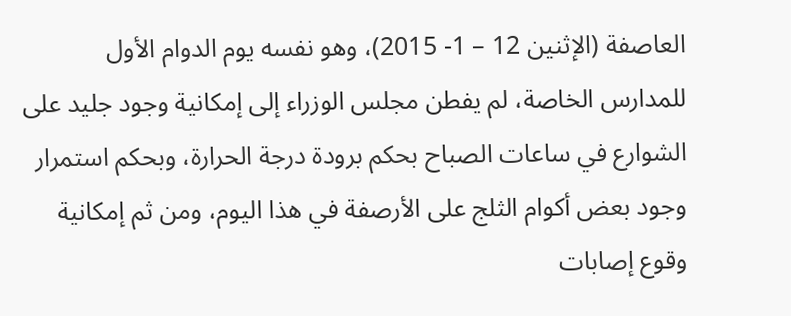العاصفة (الإثنين 12 – 1- 2015)، وهو نفسه يوم الدوام الأول للمدارس الخاصة، لم يفطن مجلس الوزراء إلى إمكانية وجود جليد على الشوارع في ساعات الصباح بحكم برودة درجة الحرارة، وبحكم استمرار وجود بعض أكوام الثلج على الأرصفة في هذا اليوم، ومن ثم إمكانية وقوع إصابات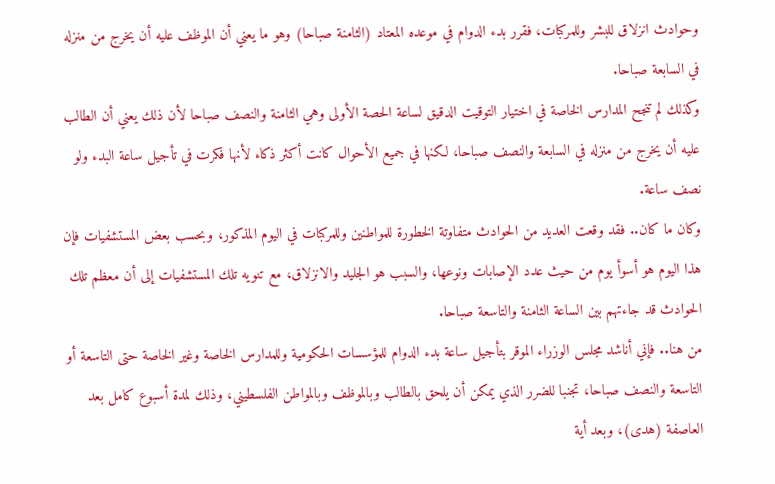وحوادث انزلاق للبشر وللمركبات، فقرر بدء الدوام في موعده المعتاد (الثامنة صباحا) وهو ما يعني أن الموظف عليه أن يخرج من منزله في السابعة صباحا.
وكذلك لم تنجح المدارس الخاصة في اختيار التوقيت الدقيق لساعة الحصة الأولى وهي الثامنة والنصف صباحا لأن ذلك يعني أن الطالب عليه أن يخرج من منزله في السابعة والنصف صباحا، لكنها في جميع الأحوال كانت أكثر ذكاء لأنها فكرت في تأجيل ساعة البدء ولو نصف ساعة.
وكان ما كان.. فقد وقعت العديد من الحوادث متفاوتة الخطورة للمواطنين وللمركبات في اليوم المذكور، وبحسب بعض المستشفيات فإن هذا اليوم هو أسوأ يوم من حيث عدد الإصابات ونوعها، والسبب هو الجليد والانزلاق، مع تنويه تلك المستشفيات إلى أن معظم تلك الحوادث قد جاءتهم بين الساعة الثامنة والتاسعة صباحا.
من هنا.. فإني أناشد مجلس الوزراء الموقر بتأجيل ساعة بدء الدوام للمؤسسات الحكومية وللمدارس الخاصة وغير الخاصة حتى التاسعة أو التاسعة والنصف صباحا، تجنبا للضرر الذي يمكن أن يلحق بالطالب وبالموظف وبالمواطن الفلسطيني، وذلك لمدة أسبوع كامل بعد العاصفة (هدى)، وبعد أية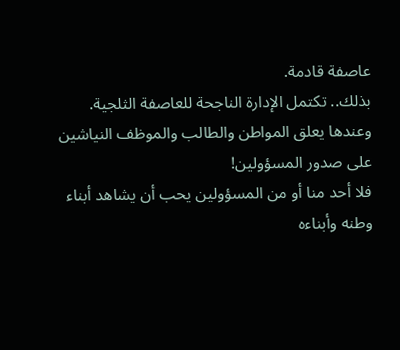عاصفة قادمة.
بذلك.. تكتمل الإدارة الناجحة للعاصفة الثلجية.
وعندها يعلق المواطن والطالب والموظف النياشين على صدور المسؤولين!
فلا أحد منا أو من المسؤولين يحب أن يشاهد أبناء وطنه وأبناءه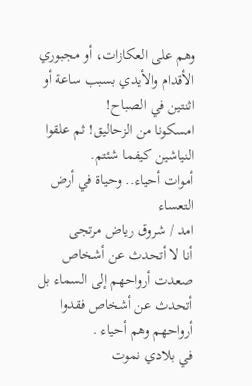وهم على العكازات، أو مجبوري الأقدام والأيدي بسبب ساعة أو اثنتين في الصباح!
امسكونا من الزحاليق! ثم علقوا النياشين كيفما شئتم.
أموات أحياء.. وحياة في أرض التعساء
امد / شروق رياض مرتجى
أنا لا أتحدث عن أشخاص صعدت أرواحهم إلى السماء بل أتحدث عن أشخاص فقدوا أرواحهم وهم أحياء .
في بلادي نموت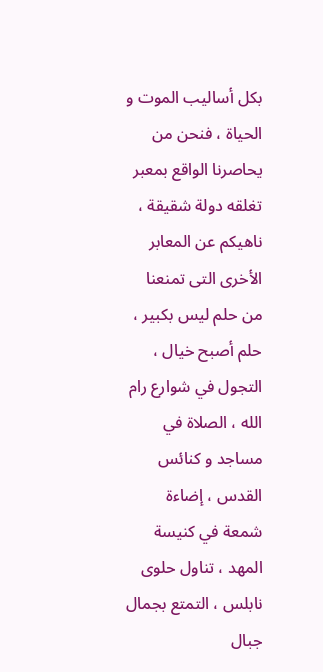بكل أساليب الموت و الحياة ، فنحن من يحاصرنا الواقع بمعبر تغلقه دولة شقيقة ، ناهيكم عن المعابر الأخرى التى تمنعنا من حلم ليس بكبير ، حلم أصبح خيال ، التجول في شوارع رام الله ، الصلاة في مساجد و كنائس القدس ، إضاءة شمعة في كنيسة المهد ، تناول حلوى نابلس ، التمتع بجمال جبال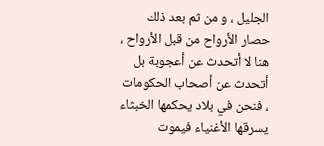الجليل ، و من ثم بعد ذلك حصار الأرواح من قبل الأرواح ، هنا لا أتحدث عن أعجوبة بل أتحدث عن أصحاب الحكومات ، فنحن في بلاد يحكمها الخبثاء يسرقها الأغنياء فيموت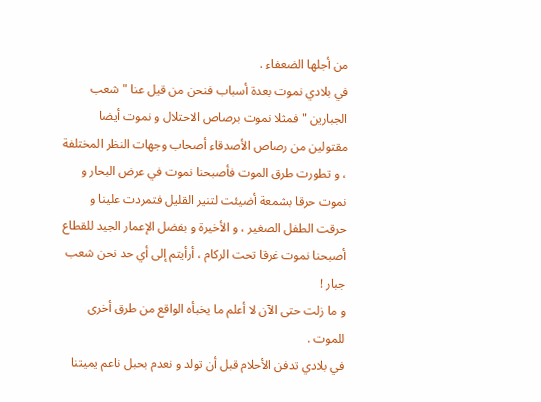من أجلها الضعفاء .
في بلادي نموت بعدة أسباب فنحن من قيل عنا " شعب الجبارين " فمثلا نموت برصاص الاحتلال و نموت أيضا مقتولين من رصاص الأصدقاء أصحاب وجهات النظر المختلفة ، و تطورت طرق الموت فأصبحنا نموت في عرض البحار و نموت حرقا بشمعة أضيئت لتنير القليل فتمردت علينا و حرقت الطفل الصغير ، و الأخيرة و بفضل الإعمار الجيد للقطاع أصبحنا نموت غرقا تحت الركام ، أرأيتم إلى أي حد نحن شعب جبار !
و ما زلت حتى الآن لا أعلم ما يخبأه الواقع من طرق أخرى للموت .
في بلادي تدفن الأحلام قبل أن تولد و نعدم بحبل ناعم يميتنا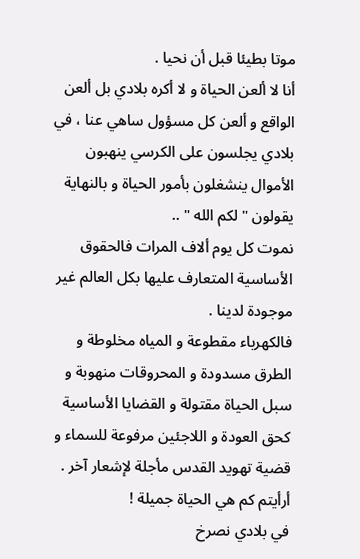موتا بطيئا قبل أن نحيا .
أنا لا ألعن الحياة و لا أكره بلادي بل ألعن الواقع و ألعن كل مسؤول ساهي عنا ، في بلادي يجلسون على الكرسي ينهبون الأموال ينشغلون بأمور الحياة و بالنهاية يقولون " لكم الله " ..
نموت كل يوم ألاف المرات فالحقوق الأساسية المتعارف عليها بكل العالم غير موجودة لدينا .
فالكهرباء مقطوعة و المياه مخلوطة و الطرق مسدودة و المحروقات منهوبة و سبل الحياة مقتولة و القضايا الأساسية كحق العودة و اللاجئين مرفوعة للسماء و قضية تهويد القدس مأجلة لإشعار آخر .
أرأيتم كم هي الحياة جميلة !
في بلادي نصرخ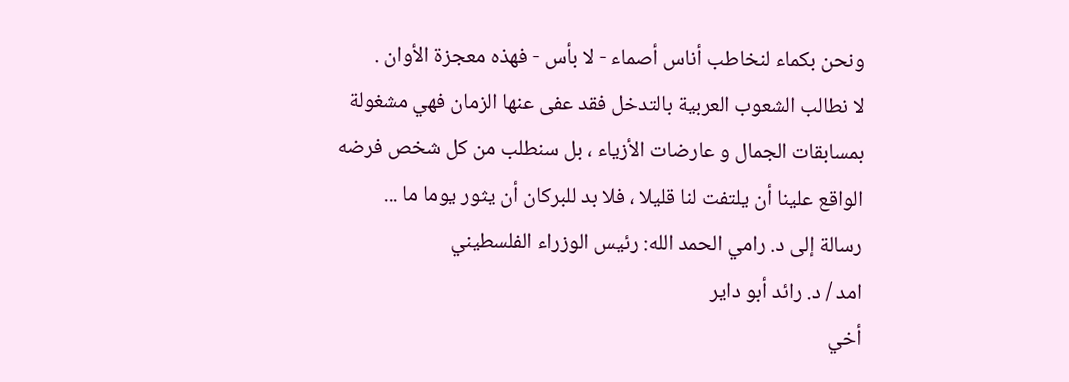ونحن بكماء لنخاطب أناس أصماء - لا بأس - فهذه معجزة الأوان .
لا نطالب الشعوب العربية بالتدخل فقد عفى عنها الزمان فهي مشغولة بمسابقات الجمال و عارضات الأزياء ، بل سنطلب من كل شخص فرضه الواقع علينا أن يلتفت لنا قليلا ، فلا بد للبركان أن يثور يوما ما ...
رسالة إلى د. رامي الحمد الله: رئيس الوزراء الفلسطيني
امد / د. رائد أبو داير
أخي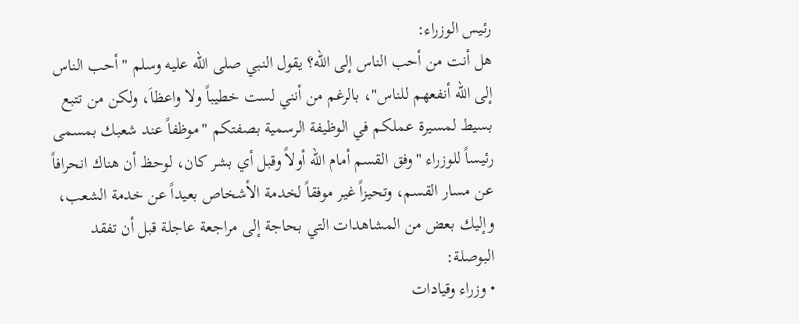رئيس الوزراء:
هل أنت من أحب الناس إلى الله؟ يقول النبي صلى الله عليه وسلم " أحب الناس إلى الله أنفعهم للناس"، بالرغم من أنني لست خطيباً ولا واعظاَ، ولكن من تتبع بسيط لمسيرة عملكم في الوظيفة الرسمية بصفتكم "موظفاً عند شعبك بمسمى رئيساً للوزراء "وفق القسم أمام الله أولاً وقبل أي بشر كان، لوحظ أن هناك انحرافاً عن مسار القسم، وتحيزاً غير موفقاً لخدمة الأشخاص بعيداً عن خدمة الشعب، وإليك بعض من المشاهدات التي بحاجة إلى مراجعة عاجلة قبل أن تفقد البوصلة:
• وزراء وقيادات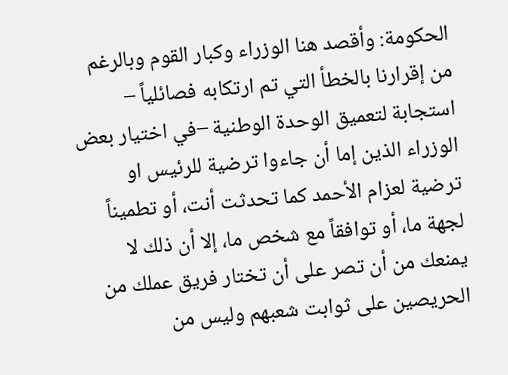الحكومة: وأقصد هنا الوزراء وكبار القوم وبالرغم من إقرارنا بالخطأ التي تم ارتكابه فصائلياً – استجابة لتعميق الوحدة الوطنية –في اختيار بعض الوزراء الذين إما أن جاءوا ترضية للرئيس او ترضية لعزام الأحمد كما تحدثت أنت، أو تطميناً لجهة ما، أو توافقاً مع شخص ما، إلا أن ذلك لا يمنعك من أن تصر على أن تختار فريق عملك من الحريصين على ثوابت شعبهم وليس من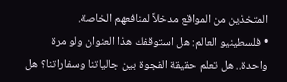المتخذين من المواقع مدخلاً لمنافعهم الخاصة.
• فلسطينيو العالم: هل استوقفك هذا العنوان ولو مرة واحدة.. هل تعلم حقيقة الفجوة بين جالياتنا وسفاراتنا؟ هل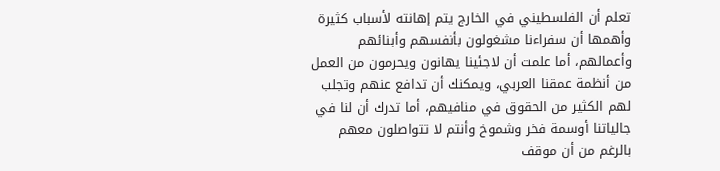تعلم أن الفلسطيني في الخارج يتم إهانته لأسباب كثيرة وأهمها أن سفراءنا مشغولون بأنفسهم وأبنائهم وأعمالهم، أما علمت أن لاجئينا يهانون ويحرمون من العمل من أنظمة عمقنا العربي، ويمكنك أن تدافع عنهم وتجلب لهم الكثير من الحقوق في منافيهم، أما تدرك أن لنا في جالياتنا أوسمة فخر وشموخ وأنتم لا تتواصلون معهم بالرغم من أن موقف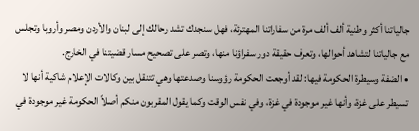جالياتنا أكثر وطنية ألف ألف مرة من سفاراتنا المهترئة، فهل سنجدك تشد رحالك إلى لبنان والأردن ومصر وأروبا وتجلس مع جالياتنا لتشاهد أحوالها، وتعرف حقيقة دور سفراؤنا منها، وتصر على تصحيح مسار قضيتنا في الخارج.
• الضفة وسيطرة الحكومة فيها: لقد أوجعت الحكومة رؤوسنا وصدعتها وهي تتنقل بين وكالات الإعلام شاكية أنها لا تسيطر على غزة، وأنها غير موجودة في غزة، وفي نفس الوقت وكما يقول المقربون منكم أصلاً الحكومة غير موجودة في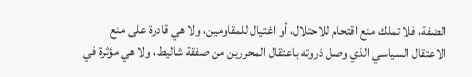الضفة، فلا تملك منع اقتحام للاحتلال، أو اغتيال للمقاومين، ولا هي قادرة على منع الاعتقال السياسي الذي وصل ذروته باعتقال المحررين من صفقة شاليط، ولا هي مؤثرة في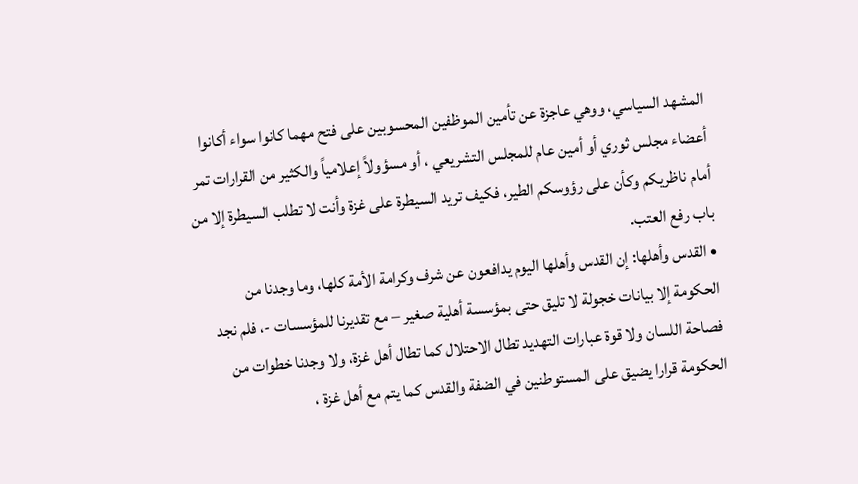المشهد السياسي، ووهي عاجزة عن تأمين الموظفين المحسوبين على فتح مهما كانوا سواء أكانوا أعضاء مجلس ثوري أو أمين عام للمجلس التشريعي ، أو مسؤولاً إعلامياً والكثير من القرارات تمر أمام ناظريكم وكأن على رؤوسكم الطير، فكيف تريد السيطرة على غزة وأنت لا تطلب السيطرة إلا من باب رفع العتب.
• القدس وأهلها: إن القدس وأهلها اليوم يدافعون عن شرف وكرامة الأمة كلها، وما وجدنا من الحكومة إلا بيانات خجولة لا تليق حتى بمؤسسة أهلية صغير – مع تقديرنا للمؤسسات -، فلم نجد فصاحة اللسان ولا قوة عبارات التهديد تطال الاحتلال كما تطال أهل غزة، ولا وجدنا خطوات من الحكومة قرارا يضيق على المستوطنين في الضفة والقدس كما يتم مع أهل غزة ،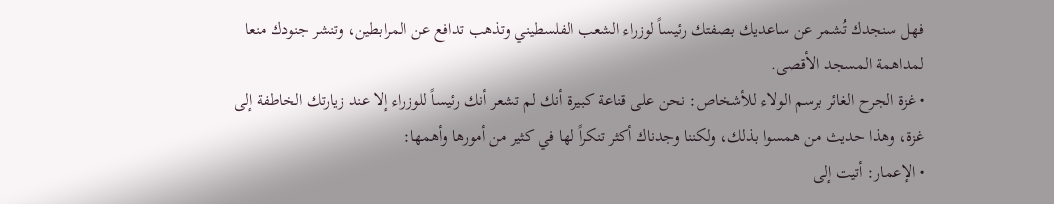فهل سنجدك تُشمر عن ساعديك بصفتك رئيساً لوزراء الشعب الفلسطيني وتذهب تدافع عن المرابطين، وتنشر جنودك منعا لمداهمة المسجد الأقصى.
• غزة الجرح الغائر برسم الولاء للأشخاص: نحن على قناعة كبيرة أنك لم تشعر أنك رئيساً للوزراء إلا عند زيارتك الخاطفة إلى غزة، وهذا حديث من همسوا بذلك، ولكننا وجدناك أكثر تنكراً لها في كثير من أمورها وأهمها:
• الإعمار: أتيت إلى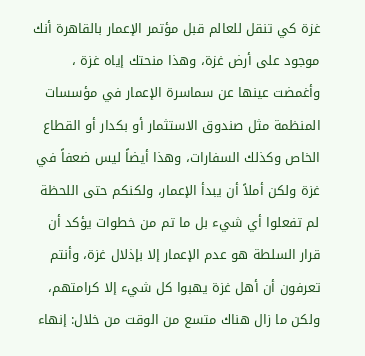غزة كي تنقل للعالم قبل مؤتمر الإعمار بالقاهرة أنك موجود على أرض غزة، وهذا منحتك إياه غزة ، وأغمضت عينها عن سماسرة الإعمار في مؤسسات المنظمة مثل صندوق الاستثمار أو بكدار أو القطاع الخاص وكذلك السفارات، وهذا أيضاً ليس ضعفاً في غزة ولكن أملاً أن يبدأ الإعمار، ولكنكم حتى اللحظة لم تفعلوا أي شيء بل ما تم من خطوات يؤكد أن قرار السلطة هو عدم الإعمار إلا بإذلال غزة، وأنتم تعرفون أن أهل غزة يهبوا كل شيء إلا كرامتهم، ولكن ما زال هناك متسع من الوقت من خلال: إنهاء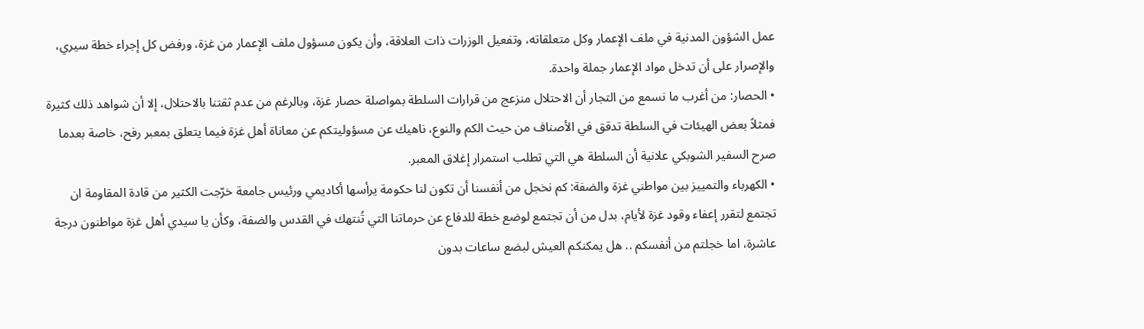عمل الشؤون المدنية في ملف الإعمار وكل متعلقاته، وتفعيل الوزرات ذات العلاقة، وأن يكون مسؤول ملف الإعمار من غزة، ورفض كل إجراء خطة سيري، والإصرار على أن تدخل مواد الإعمار جملة واحدة.
• الحصار: من أغرب ما نسمع من التجار أن الاحتلال منزعج من قرارات السلطة بمواصلة حصار غزة، وبالرغم من عدم ثقتنا بالاحتلال، إلا أن شواهد ذلك كثيرة فمثلاً بعض الهيئات في السلطة تدقق في الأصناف من حيث الكم والنوع، ناهيك عن مسؤوليتكم عن معاناة أهل غزة فيما يتعلق بمعبر رفح، خاصة بعدما صرح السفير الشوبكي علانية أن السلطة هي التي تطلب استمرار إغلاق المعبر.
• الكهرباء والتمييز بين مواطني غزة والضفة: كم نخجل من أنفسنا أن تكون لنا حكومة يرأسها أكاديمي ورئيس جامعة خرّجت الكثير من قادة المقاومة ان تجتمع لتقرر إعفاء وقود غزة لأيام، بدل من أن تجتمع لوضع خطة للدفاع عن حرماتنا التي تُنتهك في القدس والضفة، وكأن يا سيدي أهل غزة مواطنون درجة عاشرة، اما خجلتم من أنفسكم .. هل يمكنكم العيش لبضع ساعات بدون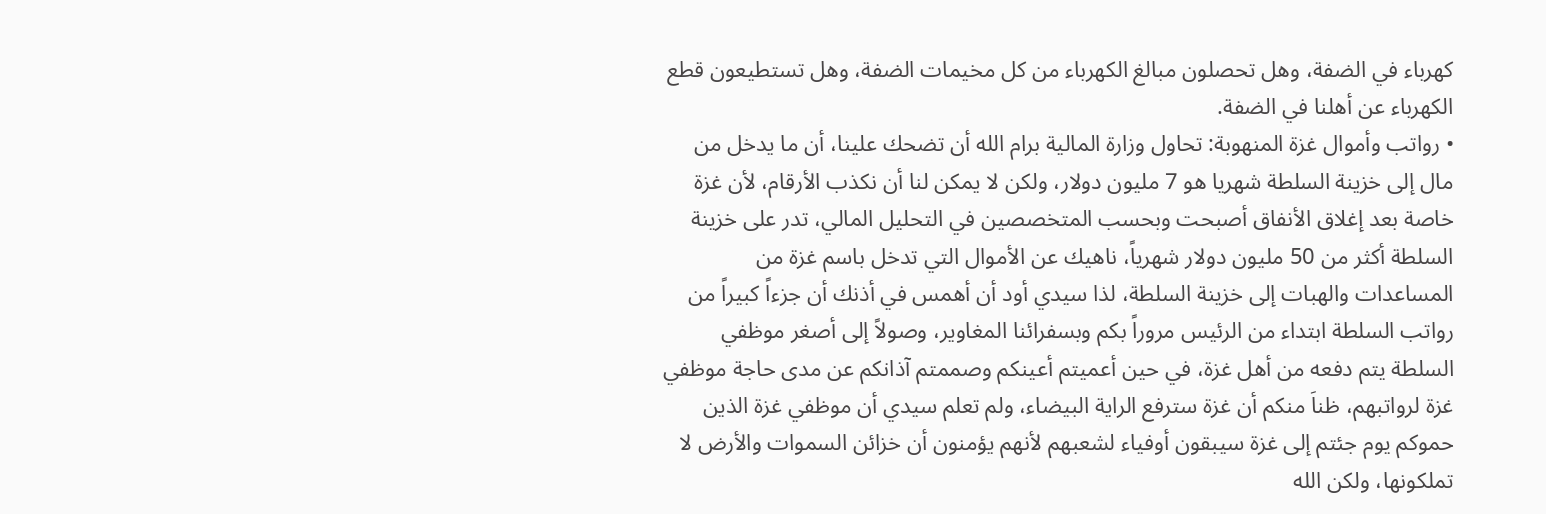كهرباء في الضفة، وهل تحصلون مبالغ الكهرباء من كل مخيمات الضفة، وهل تستطيعون قطع الكهرباء عن أهلنا في الضفة.
• رواتب وأموال غزة المنهوبة: تحاول وزارة المالية برام الله أن تضحك علينا، أن ما يدخل من مال إلى خزينة السلطة شهريا هو 7 مليون دولار، ولكن لا يمكن لنا أن نكذب الأرقام، لأن غزة خاصة بعد إغلاق الأنفاق أصبحت وبحسب المتخصصين في التحليل المالي، تدر على خزينة السلطة أكثر من 50 مليون دولار شهرياً، ناهيك عن الأموال التي تدخل باسم غزة من المساعدات والهبات إلى خزينة السلطة، لذا سيدي أود أن أهمس في أذنك أن جزءاً كبيراً من رواتب السلطة ابتداء من الرئيس مروراً بكم وبسفرائنا المغاوير، وصولاً إلى أصغر موظفي السلطة يتم دفعه من أهل غزة، في حين أعميتم أعينكم وصممتم آذانكم عن مدى حاجة موظفي غزة لرواتبهم، ظناَ منكم أن غزة سترفع الراية البيضاء، ولم تعلم سيدي أن موظفي غزة الذين حموكم يوم جئتم إلى غزة سيبقون أوفياء لشعبهم لأنهم يؤمنون أن خزائن السموات والأرض لا تملكونها، ولكن الله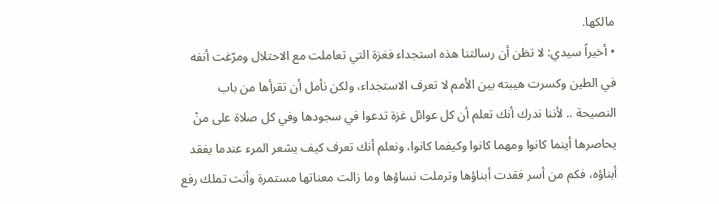مالكها.
• أخيراً سيدي: لا تظن أن رسالتنا هذه استجداء فغزة التي تعاملت مع الاحتلال ومرّغت أنفه في الطين وكسرت هيبته بين الأمم لا تعرف الاستجداء، ولكن نأمل أن تقرأها من باب النصيحة .. لأننا ندرك أنك تعلم أن كل عوائل غزة تدعوا في سجودها وفي كل صلاة على منْ يحاصرها أينما كانوا ومهما كانوا وكيفما كانوا، ونعلم أنك تعرف كيف يشعر المرء عندما يفقد أبناؤه، فكم من أسر فقدت أبناؤها وترملت نساؤها وما زالت معناتها مستمرة وأنت تملك رفع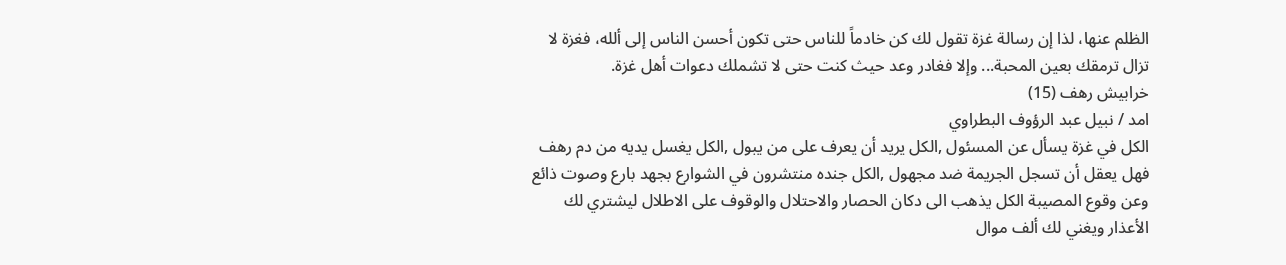الظلم عنها، لذا إن رسالة غزة تقول لك كن خادماً للناس حتى تكون أحسن الناس إلى ألله، فغزة لا تزال ترمقك بعين المحبة... وإلا فغادر وعد حيث كنت حتى لا تشملك دعوات أهل غزة.
خرابيش رهف (15)
امد / نبيل عبد الرؤوف البطراوي
الكل في غزة يسأل عن المسئول ,الكل يريد أن يعرف على من يبول ,الكل يغسل يديه من دم رهف فهل يعقل أن تسجل الجريمة ضد مجهول ,الكل جنده منتشرون في الشوارع بجهد بارع وصوت ذائع وعن وقوع المصيبة الكل يذهب الى دكان الحصار والاحتلال والوقوف على الاطلال ليشتري لك الأعذار ويغني لك ألف موال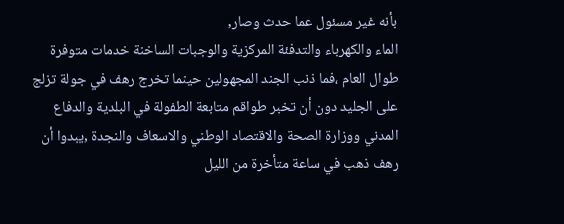بأنه غير مسئول عما حدث وصار,
الماء والكهرباء والتدفئة المركزية والوجبات الساخنة خدمات متوفرة طوال العام ،فما ذنب الجند المجهولين حينما تخرج رهف في جولة تزلج على الجليد دون أن تخبر طواقم متابعة الطفولة في البلدية والدفاع المدني ووزارة الصحة والاقتصاد الوطني والاسعاف والنجدة ,يبدوا أن رهف ذهب في ساعة متأخرة من الليل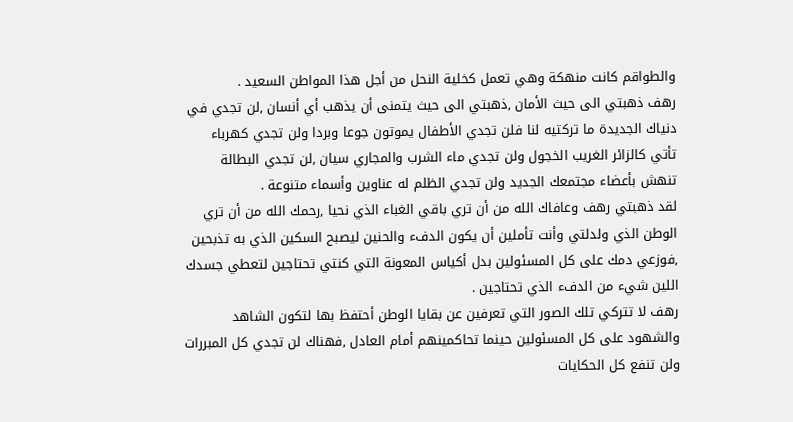والطواقم كانت منهكة وهي تعمل كخلية النحل من أجل هذا المواطن السعيد .
رهف ذهبتي الى حيث الأمان ,ذهبتي الى حيث يتمنى أن يذهب أي أنسان ,لن تجدي في دنياك الجديدة ما تركتيه لنا فلن تجدي الأطفال يموتون جوعا وبردا ولن تجدي كهرباء تأتي كالزائر الغريب الخجول ولن تجدي ماء الشرب والمجاري سيان ,لن تجدي البطالة تنهش بأعضاء مجتمعك الجديد ولن تجدي الظلم له عناوين وأسماء متنوعة .
لقد ذهبتي رهف وعافاك الله من أن تري باقي الغباء الذي نحيا ,رحمك الله من أن تري الوطن الذي ولدلتي وأنت تأملين أن يكون الدفء والحنين ليصبح السكين الذي به تذبحين ,فوزعي دمك على كل المسئولين بدل أكياس المعونة التي كنتي تحتاجين لتعطي جسدك اللين شيء من الدفء الذي تحتاجين .
رهف لا تتركي تلك الصور التي تعرفين عن بقايا الوطن أحتفظ بها لتكون الشاهد والشهود على كل المسئولين حينما تحاكمينهم أمام العادل ,فهناك لن تجدي كل المبررات ولن تنفع كل الحكايات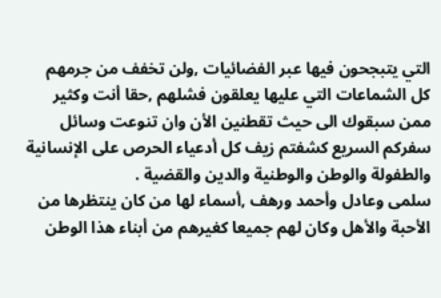التي يتبجحون فيها عبر الفضائيات ,ولن تخفف من جرمهم كل الشماعات التي عليها يعلقون فشلهم ,حقا أنت وكثير ممن سبقوك الى حيث تقطنين الأن وان تنوعت وسائل سفركم السريع كشفتم زيف كل أدعياء الحرص على الإنسانية والطفولة والوطن والوطنية والدين والقضية .
سلمى وعادل وأحمد ورهف ,أسماء لها من كان ينتظرها من الأحبة والأهل وكان لهم جميعا كغيرهم من أبناء هذا الوطن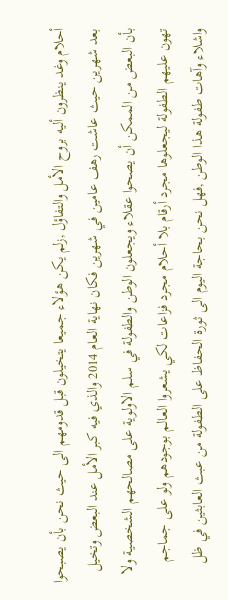أحلام وغد ينظرون أليه بروح الأمل والتفاؤل ,زلم يكن هؤلاء جميعا يتخيلون قبل قدومهم الى حيث نحن بأن يصبحوا بعد شهرين حيث عاشت رهف عامين في شهرين فكان نهاية العام 2014 والذي فيه كبر الأمل عند البعض وتخيل بأن البعض من الممكن أن يصحوا عقلاء ويجعلون الوطن والطفولة في سلم الاولوية على مصالحهم الشخصية ولا تهون عليهم الطفولة ليجعلوها مجرد أرقام بلا أحلام مجرد فزاعات لكي يشعروا العالم بوجودهم ولو على جماجم واشلاء وآهات طفولة هذا الوطن ,فهل نحن بحاجة اليوم الى ثورة الحفاظ على الطفولة من عبث العابثين في ظل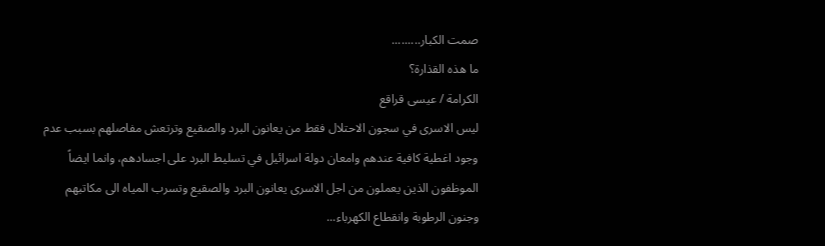صمت الكبار.........
ما هذه القذارة؟
الكرامة / عيسى قراقع
ليس الاسرى في سجون الاحتلال فقط من يعانون البرد والصقيع وترتعش مفاصلهم بسبب عدم وجود اغطية كافية عندهم وامعان دولة اسرائيل في تسليط البرد على اجسادهم، وانما ايضاً الموظفون الذين يعملون من اجل الاسرى يعانون البرد والصقيع وتسرب المياه الى مكاتبهم وجنون الرطوبة وانقطاع الكهرباء...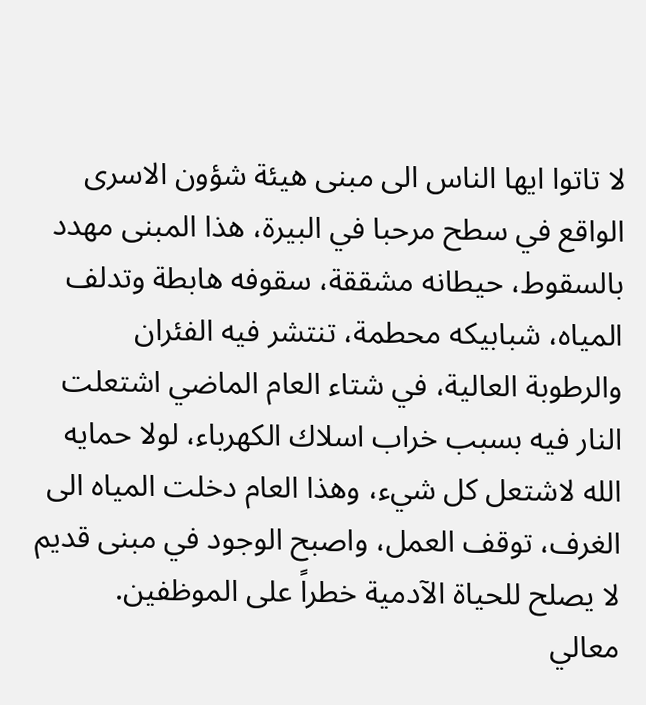لا تاتوا ايها الناس الى مبنى هيئة شؤون الاسرى الواقع في سطح مرحبا في البيرة، هذا المبنى مهدد بالسقوط، حيطانه مشققة، سقوفه هابطة وتدلف المياه، شبابيكه محطمة، تنتشر فيه الفئران والرطوبة العالية، في شتاء العام الماضي اشتعلت النار فيه بسبب خراب اسلاك الكهرباء، لولا حمايه الله لاشتعل كل شيء، وهذا العام دخلت المياه الى الغرف، توقف العمل، واصبح الوجود في مبنى قديم لا يصلح للحياة الآدمية خطراً على الموظفين.
معالي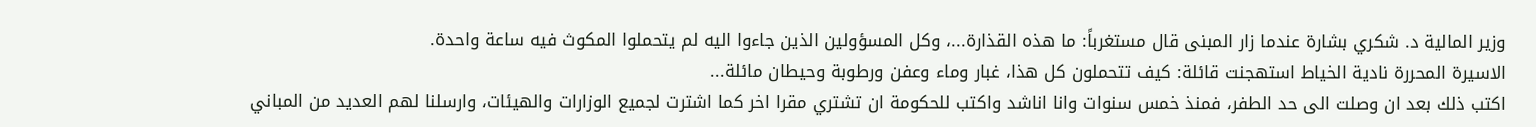وزير المالية د. شكري بشارة عندما زار المبنى قال مستغرباً: ما هذه القذارة...، وكل المسؤولين الذين جاءوا اليه لم يتحملوا المكوث فيه ساعة واحدة.
الاسيرة المحررة نادية الخياط استهجنت قائلة: كيف تتحملون كل هذا، غبار وماء وعفن ورطوبة وحيطان مائلة...
اكتب ذلك بعد ان وصلت الى حد الطفر، فمنذ خمس سنوات وانا اناشد واكتب للحكومة ان تشتري مقرا اخر كما اشترت لجميع الوزارات والهيئات، وارسلنا لهم العديد من المباني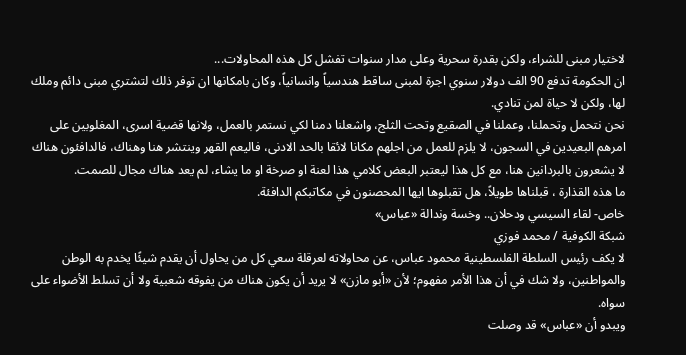لاختيار مبنى للشراء، ولكن بقدرة سحرية وعلى مدار سنوات تفشل كل هذه المحاولات...
ان الحكومة تدفع 90 الف دولار سنوي اجرة لمبنى ساقط هندسياً وانسانياً، وكان بامكانها ان توفر ذلك لتشتري مبنى دائم وملك لها، ولكن لا حياة لمن تنادي.
نحن نتحمل وتحملنا، وعملنا في الصقيع وتحت الثلج، واشعلنا دمنا لكي نستمر بالعمل، ولانها قضية اسرى، المغلوبين على امرهم البعيدين في السجون، لا يلزم للعمل من اجلهم مكانا لائقا بالحد الادنى، فاليعم القهر وينتشر هنا وهناك، فالدافئون هناك لا يشعرون بالبردانين هنا، مع كل هذا ليعتبر البعض كلامي هذا لعنة او صرخة او ما يشاء، لم يعد هناك مجال للصمت.
ما هذه القذارة ، قبلناها طويلاً، هل تقبلوها ايها المحصنون في مكاتبكم الدافئة.
خاص- لقاء السيسي ودحلان.. وخسة وندالة «عباس»
شبكة الكوفية / محمد فوزي
لا يكف رئيس السلطة الفلسطينية محمود عباس، عن محاولاته لعرقلة سعي كل من يحاول أن يقدم شيئًا يخدم به الوطن والمواطنين، ولا شك في أن هذا الأمر مفهوم؛ لأن «أبو مازن» لا يريد أن يكون هناك من يفوقه شعبية ولا أن تسلط الأضواء على سواه.
ويبدو أن «عباس» قد وصلت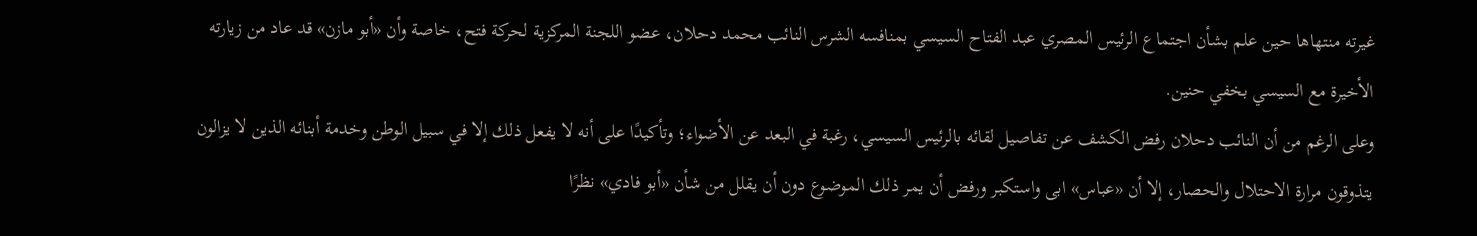غيرته منتهاها حين علم بشأن اجتماع الرئيس المصري عبد الفتاح السيسي بمنافسه الشرس النائب محمد دحلان، عضو اللجنة المركزية لحركة فتح، خاصة وأن «أبو مازن» قد عاد من زيارته الأخيرة مع السيسي بخفي حنين.
وعلى الرغم من أن النائب دحلان رفض الكشف عن تفاصيل لقائه بالرئيس السيسي، رغبة في البعد عن الأضواء؛ وتأكيدًا على أنه لا يفعل ذلك إلا في سبيل الوطن وخدمة أبنائه الذين لا يزالون يتذوقون مرارة الاحتلال والحصار، إلا أن «عباس» ابى واستكبر ورفض أن يمر ذلك الموضوع دون أن يقلل من شأن «أبو فادي» نظرًا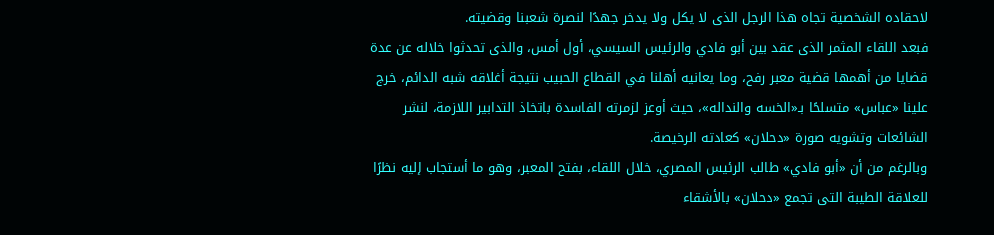لاحقاده الشخصية تجاه هذا الرجل الذى لا يكل ولا يدخر جهدًا لنصرة شعبنا وقضيته.
فبعد اللقاء المثمر الذى عقد بين أبو فادي والرئيس السيسي، أول أمس، والذى تحدثوا خلاله عن عدة قضايا من أهمها قضية معبر رفح، وما يعانيه أهلنا في القطاع الحبيب نتيجة أغلاقه شبه الدائم، خرج علينا «عباس» متسلحًا بـ«الخسه والنداله»، حيث أوعز لزمرته الفاسدة باتخاذ التدابير اللازمة، لنشر الشائعات وتشويه صورة «دحلان» كعادته الرخيصة.
وبالرغم من أن «أبو فادي» طالب الرئيس المصري، خلال اللقاء، بفتح المعبر، وهو ما أستجاب إليه نظرًا للعلاقة الطيبة التى تجمع «دحلان» بالأشقاء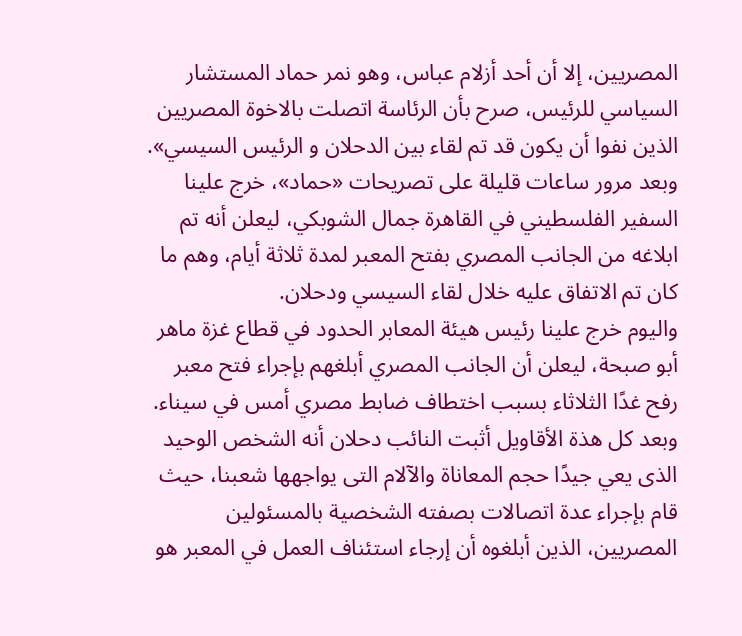المصريين، إلا أن أحد أزلام عباس، وهو نمر حماد المستشار السياسي للرئيس، صرح بأن الرئاسة اتصلت بالاخوة المصريين الذين نفوا أن يكون قد تم لقاء بين الدحلان و الرئيس السيسي».
وبعد مرور ساعات قليلة على تصريحات «حماد»، خرج علينا السفير الفلسطيني في القاهرة جمال الشوبكي، ليعلن أنه تم ابلاغه من الجانب المصري بفتح المعبر لمدة ثلاثة أيام، وهم ما كان تم الاتفاق عليه خلال لقاء السيسي ودحلان.
واليوم خرج علينا رئيس هيئة المعابر الحدود في قطاع غزة ماهر أبو صبحة، ليعلن أن الجانب المصري أبلغهم بإجراء فتح معبر رفح غدًا الثلاثاء بسبب اختطاف ضابط مصري أمس في سيناء.
وبعد كل هذة الأقاويل أثبت النائب دحلان أنه الشخص الوحيد الذى يعي جيدًا حجم المعاناة والآلام التى يواجهها شعبنا، حيث قام بإجراء عدة اتصالات بصفته الشخصية بالمسئولين المصريين، الذين أبلغوه أن إرجاء استئناف العمل في المعبر هو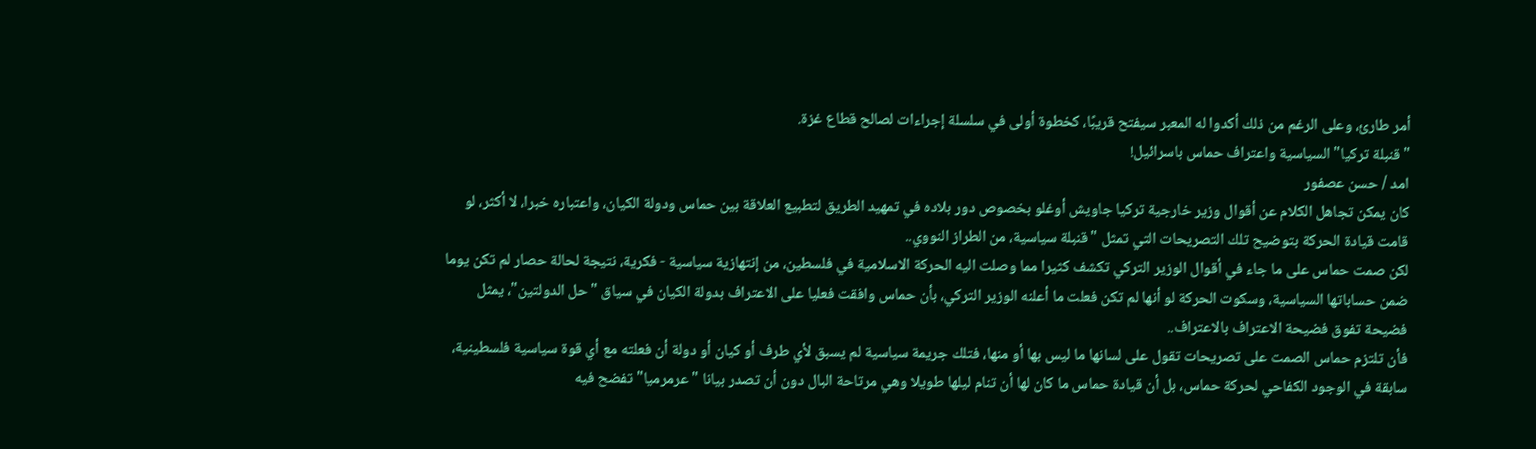أمر طارئ، وعلى الرغم من ذلك أكدوا له المعبر سيفتح قريبًا، كخطوة أولى في سلسلة إجراءات لصالح قطاع غزة.
"قنبلة تركيا" السياسية واعتراف حماس باسرائيل!
امد / حسن عصفور
كان يمكن تجاهل الكلام عن أقوال وزير خارجية تركيا جاويش أوغلو بخصوص دور بلاده في تمهيد الطريق لتطبيع العلاقة بين حماس ودولة الكيان، واعتباره خبرا، لا أكثر، لو قامت قيادة الحركة بتوضيح تلك التصريحات التي تمثل "قنبلة سياسية، من الطراز النووي..
لكن صمت حماس على ما جاء في أقوال الوزير التركي تكشف كثيرا مما وصلت اليه الحركة الاسلامية في فلسطين، من إنتهازية سياسية - فكرية، نتيجة لحالة حصار لم تكن يوما ضمن حساباتها السياسية، وسكوت الحركة لو أنها لم تكن فعلت ما أعلنه الوزير التركي، بأن حماس وافقت فعليا على الاعتراف بدولة الكيان في سياق "حل الدولتين"، يمثل فضيحة تفوق فضيحة الاعتراف بالاعتراف..
فأن تلتزم حماس الصمت على تصريحات تقول على لسانها ما ليس بها أو منها، فتلك جريمة سياسية لم يسبق لأي طرف أو كيان أو دولة أن فعلته مع أي قوة سياسية فلسطينية، سابقة في الوجود الكفاحي لحركة حماس، بل أن قيادة حماس ما كان لها أن تنام ليلها طويلا وهي مرتاحة البال دون أن تصدر بيانا "عرمرميا" تفضح فيه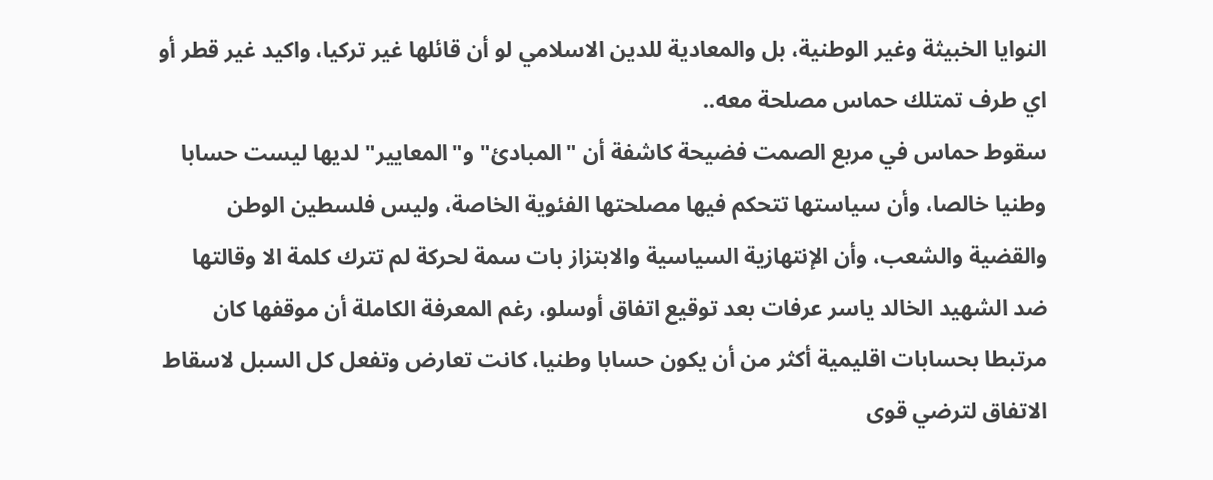النوايا الخبيثة وغير الوطنية، بل والمعادية للدين الاسلامي لو أن قائلها غير تركيا، واكيد غير قطر أو اي طرف تمتلك حماس مصلحة معه..
سقوط حماس في مربع الصمت فضيحة كاشفة أن "المبادئ" و"المعايير" لديها ليست حسابا وطنيا خالصا، وأن سياستها تتحكم فيها مصلحتها الفئوية الخاصة، وليس فلسطين الوطن والقضية والشعب، وأن الإنتهازية السياسية والابتزاز بات سمة لحركة لم تترك كلمة الا وقالتها ضد الشهيد الخالد ياسر عرفات بعد توقيع اتفاق أوسلو، رغم المعرفة الكاملة أن موقفها كان مرتبطا بحسابات اقليمية أكثر من أن يكون حسابا وطنيا، كانت تعارض وتفعل كل السبل لاسقاط الاتفاق لترضي قوى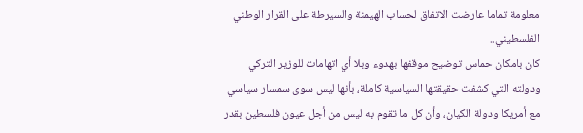معلومة تماما عارضت الاتفاق لحساب الهيمنة والسيرطة على القرار الوطني الفلسطيني..
كان بامكان حماس توضيح موقفها بهدوء وبلا أي اتهامات للوزير التركي ودولته التي كشفت حقيقتها السياسية كاملة، بأنها ليس سوى سمسار سياسي مع أمريكا ودولة الكيان، وأن كل ما تقوم به ليس من أجل عيون فلسطين بقدر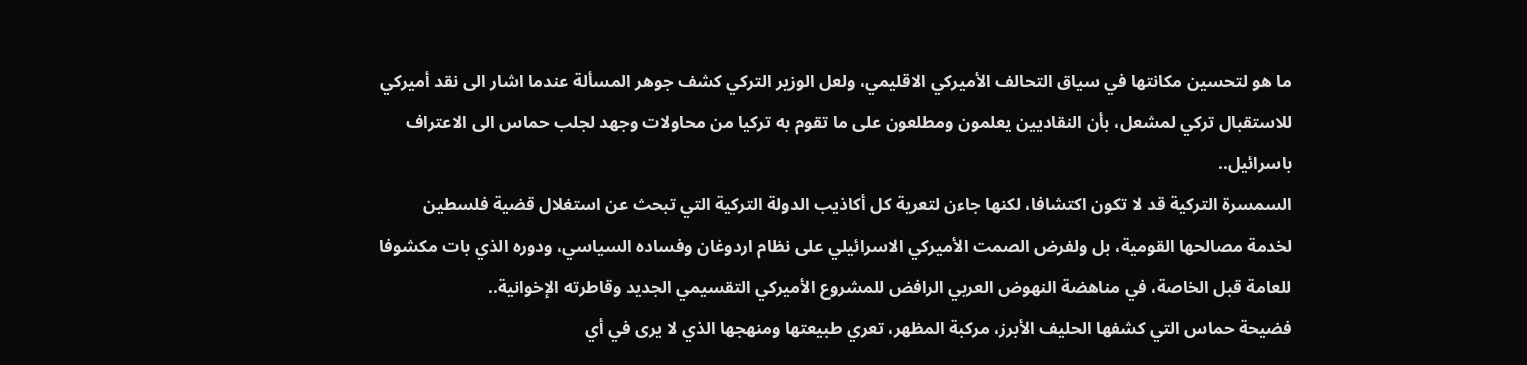ما هو لتحسين مكانتها في سياق التحالف الأميركي الاقليمي، ولعل الوزير التركي كشف جوهر المسألة عندما اشار الى نقد أميركي للاستقبال تركي لمشعل، بأن النقاديين يعلمون ومطلعون على ما تقوم به تركيا من محاولات وجهد لجلب حماس الى الاعتراف باسرائيل..
السمسرة التركية قد لا تكون اكتشافا، لكنها جاءن لتعرية كل أكاذيب الدولة التركية التي تبحث عن استغلال قضية فلسطين لخدمة مصالحها القومية، بل ولفرض الصمت الأميركي الاسرائيلي على نظام اردوغان وفساده السياسي، ودوره الذي بات مكشوفا للعامة قبل الخاصة، في مناهضة النهوض العربي الرافض للمشروع الأميركي التقسيمي الجديد وقاطرته الإخوانية..
فضيحة حماس التي كشفها الحليف الأبرز، مركبة المظهر، تعري طبيعتها ومنهجها الذي لا يرى في أي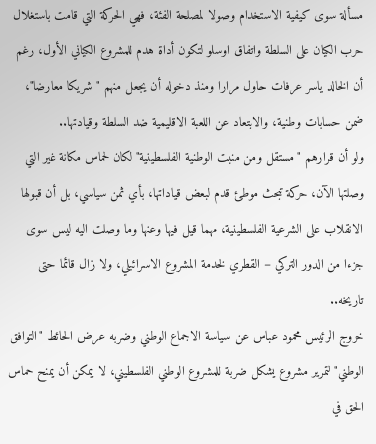مسألة سوى كيفية الاستخدام وصولا لمصلحة الفئة، فهي الحركة التي قامت باستغلال حرب الكيان على السلطة واتفاق اوسلو لتكون أداة هدم للمشروع الكياني الأول، رغم أن الخالد ياسر عرفات حاول مرارا ومنذ دخوله أن يجعل منهم "شريكا معارضا"، ضمن حسابات وطنية، والابتعاد عن اللعبة الاقليمية ضد السلطة وقيادتها..
ولو أن قرارهم "مستقل ومن منبت الوطنية الفلسطينية" لكان لحماس مكانة غير التي وصلتها الآن، حركة تبحث موطئ قدم لبعض قياداتها، بأي ثمن سياسي، بل أن قبولها الانقلاب على الشرعية الفلسطينية، مهما قيل فيها وعنها وما وصلت اليه ليس سوى جزءا من الدور التركي – القطري لخدمة المشروع الاسرائيلي، ولا زال قائما حتى تاريخه..
خروج الرئيس محمود عباس عن سياسة الاجماع الوطني وضربه عرض الحائط "التوافق الوطني" لتمرير مشروع يشكل ضربة للمشروع الوطني الفلسطيني، لا يمكن أن يمنح حماس الحق في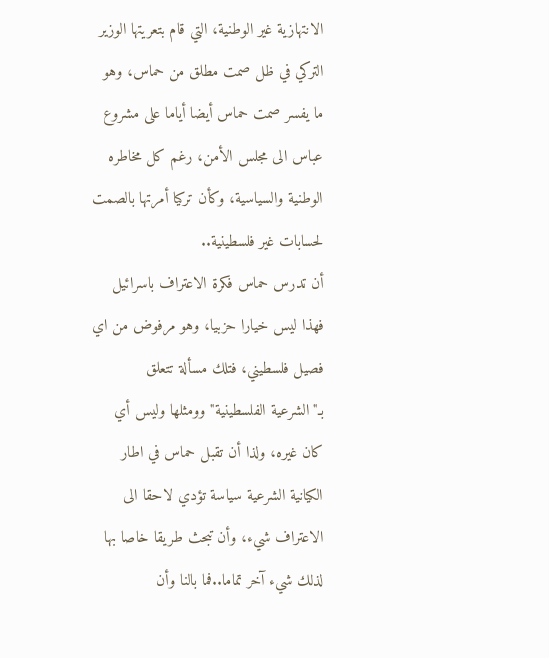الانتهازية غير الوطنية، التي قام بتعريتها الوزير التركي في ظل صمت مطلق من حماس، وهو ما يفسر صمت حماس أيضا أياما على مشروع عباس الى مجلس الأمن، رغم كل مخاطره الوطنية والسياسية، وكأن تركيا أمرتها بالصمت لحسابات غير فلسطينية..
أن تدرس حماس فكرة الاعتراف باسرائيل فهذا ليس خيارا حزبيا، وهو مرفوض من اي فصيل فلسطيني، فتلك مسألة تتعلق بـ"الشرعية الفلسطينية" وومثلها وليس أي كان غيره، ولذا أن تقبل حماس في اطار الكيانية الشرعية سياسة تؤدي لاحقا الى الاعتراف شيء، وأن تبحث طريقا خاصا بها لذلك شيء آخر تماما..فما بالنا وأن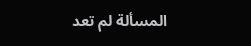المسألة لم تعد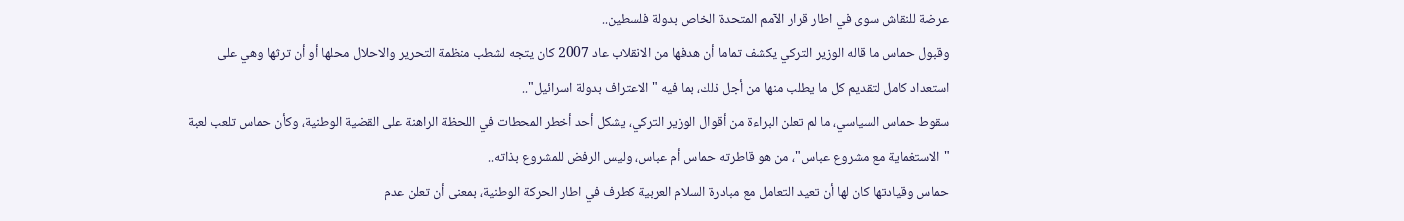عرضة للنقاش سوى في اطار قرار الآمم المتحدة الخاص بدولة فلسطين..
وقبول حماس ما قاله الوزير التركي يكشف تماما أن هدفها من الانقلاب عاد 2007 كان يتجه لشطب منظمة التحرير والاحلال محلها أو أن ترثها وهي على استعداد كامل لتقديم كل ما يطلب منها من أجل ذلك، بما فيه "الاعتراف بدولة اسرائيل"..
سقوط حماس السياسي، ما لم تعلن البراءة من أقوال الوزير التركي، يشكل أحد أخطر المحطات في اللحظة الراهنة على القضية الوطنية، وكأن حماس تلعب لعبة "الاستغماية مع مشروع عباس"، من هو قاطرته حماس أم عباس، وليس الرفض للمشروع بذاته..
حماس وقيادتها كان لها أن تعيد التعامل مع مبادرة السلام العربية كطرف في اطار الحركة الوطنية، بمعنى أن تعلن عدم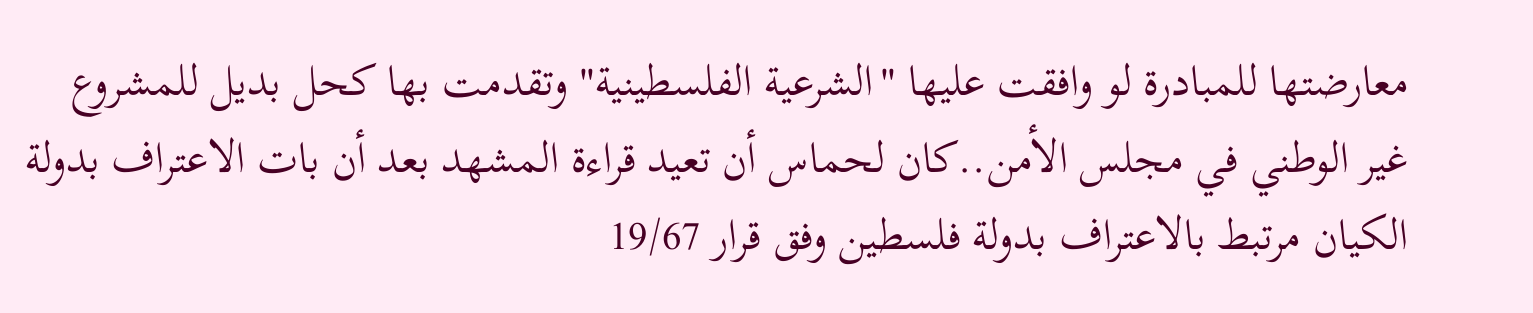معارضتها للمبادرة لو وافقت عليها "الشرعية الفلسطينية" وتقدمت بها كحل بديل للمشروع غير الوطني في مجلس الأمن..كان لحماس أن تعيد قراءة المشهد بعد أن بات الاعتراف بدولة الكيان مرتبط بالاعتراف بدولة فلسطين وفق قرار 19/67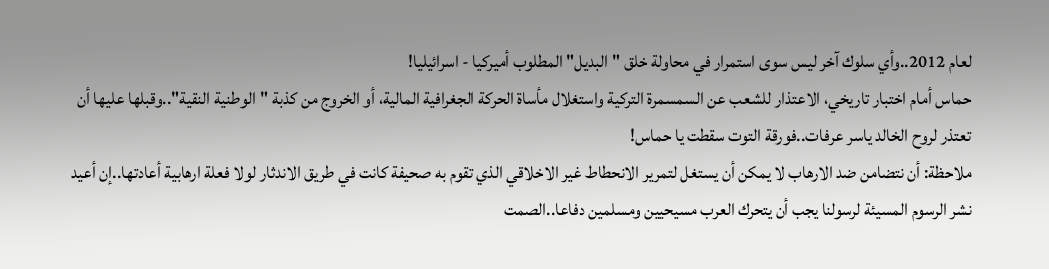لعام 2012..وأي سلوك آخر ليس سوى استمرار في محاولة خلق "البديل" المطلوب أميركيا - اسرائيليا!
حماس أمام اختبار تاريخي، الاعتذار للشعب عن السمسمرة التركية واستغلال مأساة الحركة الجغرافية المالية، أو الخروج من كذبة "الوطنية النقية"..وقبلها عليها أن تعتذر لروح الخالد ياسر عرفات..فورقة التوت سقطت يا حماس!
ملاحظة: أن نتضامن ضد الارهاب لا يمكن أن يستغل لتمرير الانحطاط غير الاخلاقي الذي تقوم به صحيفة كانت في طريق الاندثار لولا فعلة ارهابية أعادتها..إن أعيد نشر الرسوم المسيئة لرسولنا يجب أن يتحرك العرب مسيحيين ومسلمين دفاعا..الصمت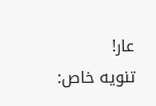عار!
تنويه خاص: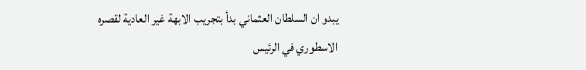يبدو ان السلطان العثماني بدأ بتجريب الابهة غير العادية لقصره الاسطوري في الرئيس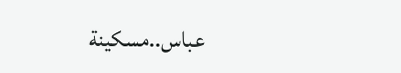عباس..مسكينة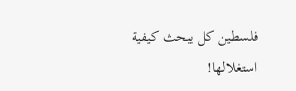فلسطين كل يبحث كيفية استغلالها!